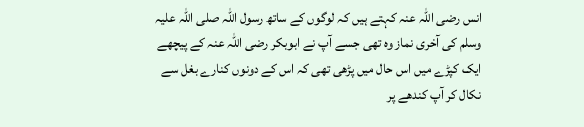انس رضی اللہ عنہ کہتے ہیں کہ لوگوں کے ساتھ رسول اللہ صلی اللہ علیہ وسلم کی آخری نماز وہ تھی جسے آپ نے ابوبکر رضی اللہ عنہ کے پیچھے ایک کپڑے میں اس حال میں پڑھی تھی کہ اس کے دونوں کنارے بغل سے نکال کر آپ کندھے پر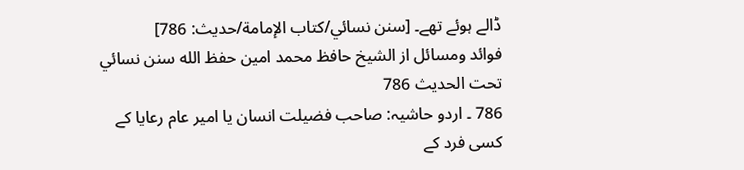ڈالے ہوئے تھے۔ [سنن نسائي/كتاب الإمامة/حدیث: 786]
فوائد ومسائل از الشيخ حافظ محمد امين حفظ الله سنن نسائي تحت الحديث 786
786 ۔ اردو حاشیہ: صاحب فضیلت انسان یا امیر عام رعایا کے کسی فرد کے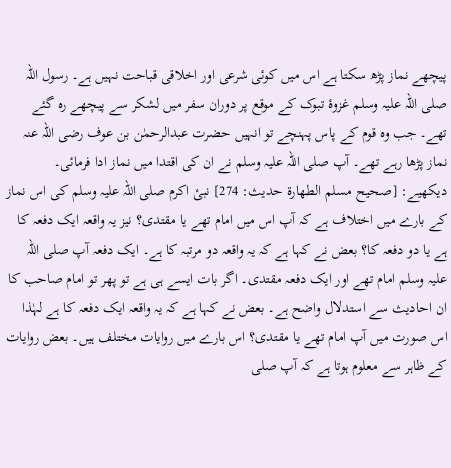پیچھے نماز پڑھ سکتا ہے اس میں کوئی شرعی اور اخلاقی قباحت نہیں ہے۔ رسول اللہ صلی اللہ علیہ وسلم غزوۂ تبوک کے موقع پر دوران سفر میں لشکر سے پیچھے رہ گئے تھے۔ جب وہ قوم کے پاس پہنچے تو انہیں حضرت عبدالرحمٰن بن عوف رضی اللہ عنہ نماز پڑھا رہے تھے۔ آپ صلی اللہ علیہ وسلم نے ان کی اقتدا میں نماز ادا فرمائی۔ دیکھیے: [صحیح مسلم الطھارة حدیث: 274] نبیٔ اکرم صلی اللہ علیہ وسلم کی اس نماز کے بارے میں اختلاف ہے کہ آپ اس میں امام تھے یا مقتدی؟ نیز یہ واقعہ ایک دفعہ کا ہے یا دو دفعہ کا؟ بعض نے کہا ہے کہ یہ واقعہ دو مرتبہ کا ہے۔ ایک دفعہ آپ صلی اللہ علیہ وسلم امام تھے اور ایک دفعہ مقتدی۔ اگر بات ایسے ہی ہے تو پھر تو امام صاحب کا ان احادیث سے استدلال واضح ہے۔ بعض نے کہا ہے کہ یہ واقعہ ایک دفعہ کا ہے لہٰذا اس صورت میں آپ امام تھے یا مقتدی؟ اس بارے میں روایات مختلف ہیں۔ بعض روایات کے ظاہر سے معلوم ہوتا ہے کہ آپ صلی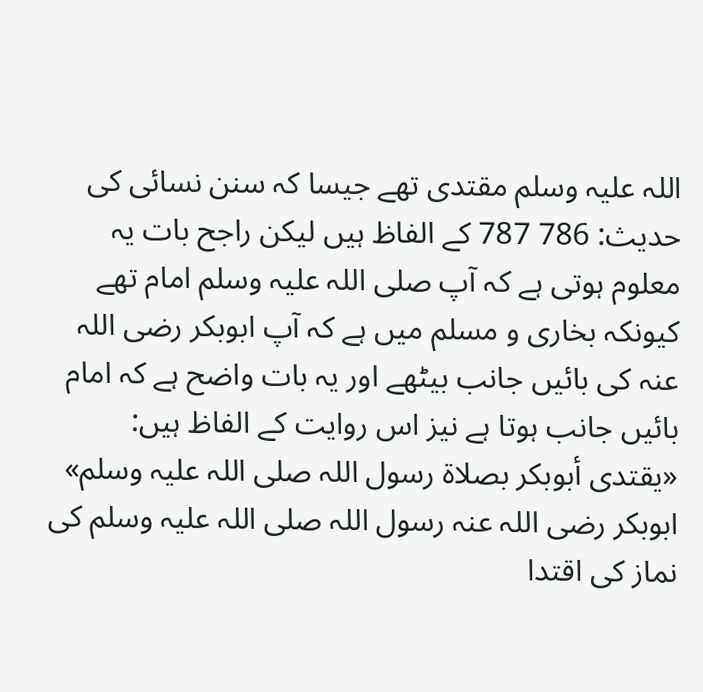اللہ علیہ وسلم مقتدی تھے جیسا کہ سنن نسائی کی حدیث: 786 787 کے الفاظ ہیں لیکن راجح بات یہ معلوم ہوتی ہے کہ آپ صلی اللہ علیہ وسلم امام تھے کیونکہ بخاری و مسلم میں ہے کہ آپ ابوبکر رضی اللہ عنہ کی بائیں جانب بیٹھے اور یہ بات واضح ہے کہ امام بائیں جانب ہوتا ہے نیز اس روایت کے الفاظ ہیں: «یقتدی أبوبکر بصلاة رسول اللہ صلی اللہ علیہ وسلم» ابوبکر رضی اللہ عنہ رسول اللہ صلی اللہ علیہ وسلم کی نماز کی اقتدا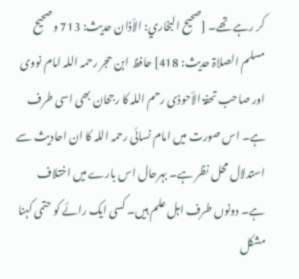کر رہے تھے۔ [صحیح البخاري: الأذان حدیث: 713 و صحیح مسلم الصلاۃ حدیث: 418] حافظ ابن حجر رحمہ اللہ امام نووی اور صاحب تحفۃ الأحوذی رحم اللہ کا رجحان بھی اسی طرف ہے۔ اس صورت میں امام نسائی رحمہ اللہ کا ان احادیث سے استدلال محل نظر ہے۔ بہرحال اس بارے میں اختلاف ہے۔ دونوں طرف اہل علم ہیں۔ کسی ایک رائے کو حتمی کہنا مشکل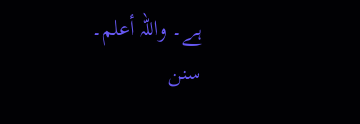ہے۔ واللہ أعلم۔
سنن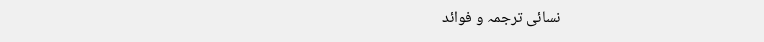نسائی ترجمہ و فوائد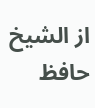از الشیخ حافظ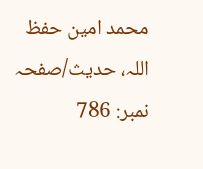محمد امین حفظ اللہ، حدیث/صفحہ نمبر: 786